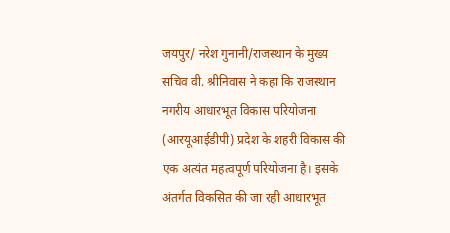जयपुर/ नरेश गुनानी/राजस्थान के मुख्य सचिव वी. श्रीनिवास ने कहा कि राजस्थान नगरीय आधारभूत विकास परियोजना (आरयूआईडीपी) प्रदेश के शहरी विकास की एक अत्यंत महत्वपूर्ण परियोजना है। इसके अंतर्गत विकसित की जा रही आधारभूत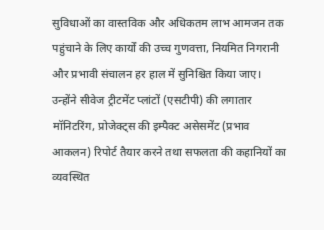सुविधाओं का वास्तविक और अधिकतम लाभ आमजन तक पहुंचाने के लिए कार्यों की उच्च गुणवत्ता, नियमित निगरानी और प्रभावी संचालन हर हाल में सुनिश्चित किया जाए। उन्होंने सीवेज ट्रीटमेंट प्लांटों (एसटीपी) की लगातार मॉनिटरिंग, प्रोजेक्ट्स की इम्पैक्ट असेसमेंट (प्रभाव आकलन) रिपोर्ट तैयार करने तथा सफलता की कहानियों का व्यवस्थित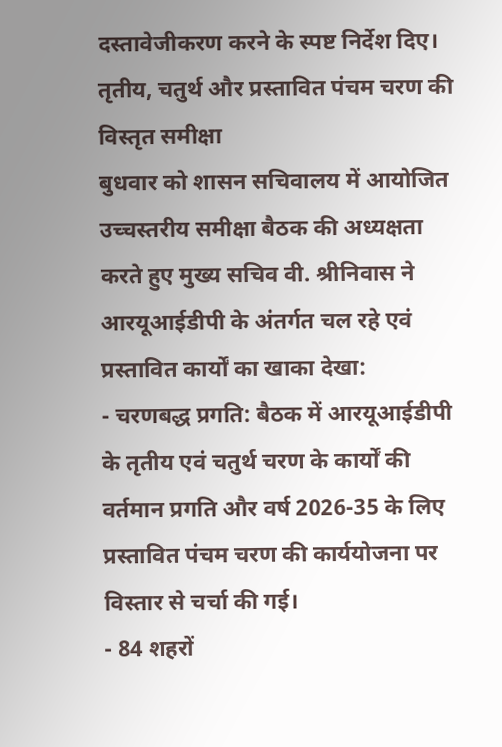दस्तावेजीकरण करने के स्पष्ट निर्देश दिए।
तृतीय, चतुर्थ और प्रस्तावित पंचम चरण की विस्तृत समीक्षा
बुधवार को शासन सचिवालय में आयोजित उच्चस्तरीय समीक्षा बैठक की अध्यक्षता करते हुए मुख्य सचिव वी. श्रीनिवास ने आरयूआईडीपी के अंतर्गत चल रहे एवं प्रस्तावित कार्यों का खाका देखा:
- चरणबद्ध प्रगति: बैठक में आरयूआईडीपी के तृतीय एवं चतुर्थ चरण के कार्यों की वर्तमान प्रगति और वर्ष 2026-35 के लिए प्रस्तावित पंचम चरण की कार्ययोजना पर विस्तार से चर्चा की गई।
- 84 शहरों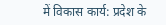में विकास कार्य: प्रदेश के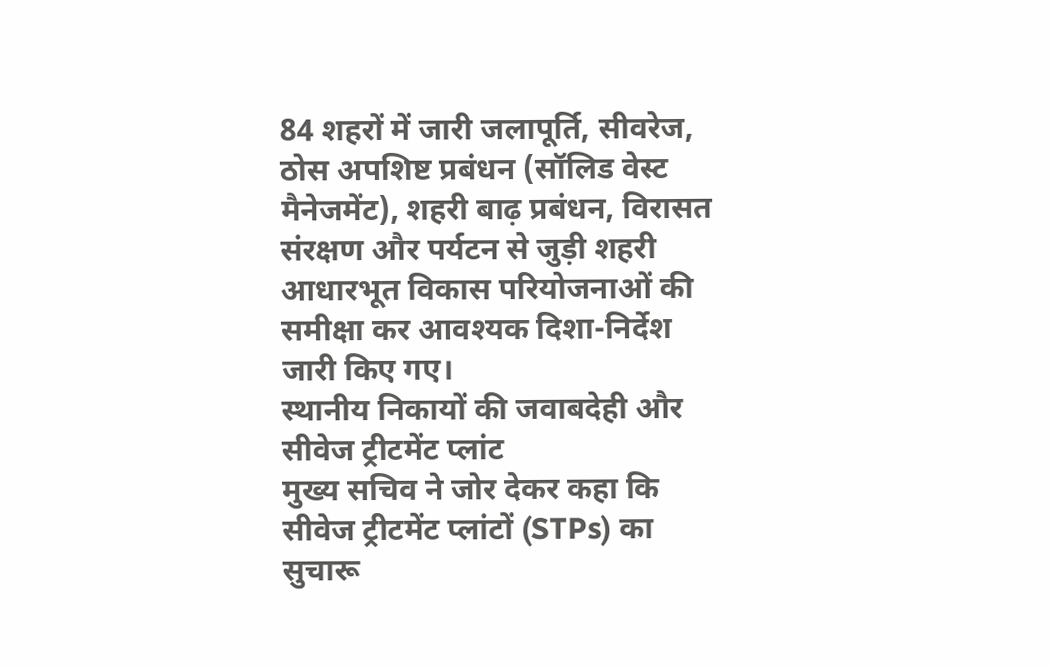84 शहरों में जारी जलापूर्ति, सीवरेज, ठोस अपशिष्ट प्रबंधन (सॉलिड वेस्ट मैनेजमेंट), शहरी बाढ़ प्रबंधन, विरासत संरक्षण और पर्यटन से जुड़ी शहरी आधारभूत विकास परियोजनाओं की समीक्षा कर आवश्यक दिशा-निर्देश जारी किए गए।
स्थानीय निकायों की जवाबदेही और सीवेज ट्रीटमेंट प्लांट
मुख्य सचिव ने जोर देकर कहा कि सीवेज ट्रीटमेंट प्लांटों (STPs) का सुचारू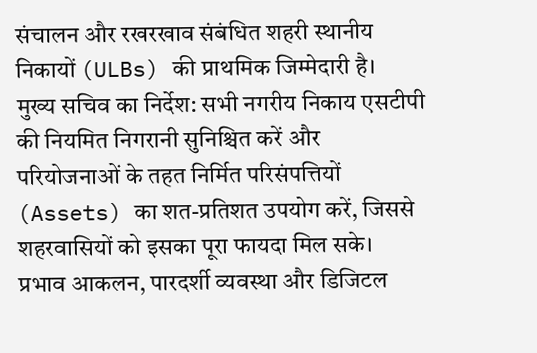संचालन और रखरखाव संबंधित शहरी स्थानीय निकायों (ULBs) की प्राथमिक जिम्मेदारी है।
मुख्य सचिव का निर्देश: सभी नगरीय निकाय एसटीपी की नियमित निगरानी सुनिश्चित करें और परियोजनाओं के तहत निर्मित परिसंपत्तियों (Assets) का शत-प्रतिशत उपयोग करें, जिससे शहरवासियों को इसका पूरा फायदा मिल सके।
प्रभाव आकलन, पारदर्शी व्यवस्था और डिजिटल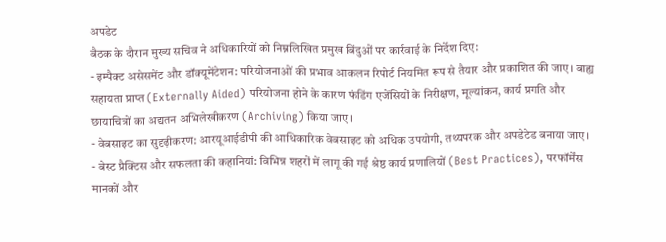अपडेट
बैठक के दौरान मुख्य सचिव ने अधिकारियों को निम्नलिखित प्रमुख बिंदुओं पर कार्रवाई के निर्देश दिए:
- इम्पैक्ट असेसमेंट और डॉक्यूमेंटेशन: परियोजनाओं की प्रभाव आकलन रिपोर्ट नियमित रूप से तैयार और प्रकाशित की जाए। बाह्य सहायता प्राप्त (Externally Aided) परियोजना होने के कारण फंडिंग एजेंसियों के निरीक्षण, मूल्यांकन, कार्य प्रगति और छायाचित्रों का अद्यतन अभिलेखीकरण (Archiving) किया जाए।
- वेबसाइट का सुदृढ़ीकरण: आरयूआईडीपी की आधिकारिक वेबसाइट को अधिक उपयोगी, तथ्यपरक और अपडेटेड बनाया जाए।
- बेस्ट प्रैक्टिस और सफलता की कहानियां: विभिन्न शहरों में लागू की गई श्रेष्ठ कार्य प्रणालियों (Best Practices), परफॉर्मेंस मानकों और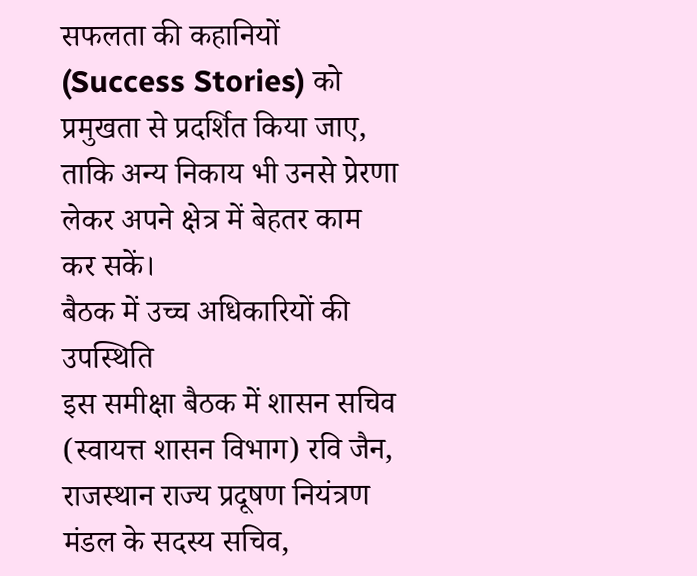सफलता की कहानियों (Success Stories) को प्रमुखता से प्रदर्शित किया जाए, ताकि अन्य निकाय भी उनसे प्रेरणा लेकर अपने क्षेत्र में बेहतर काम कर सकें।
बैठक में उच्च अधिकारियों की उपस्थिति
इस समीक्षा बैठक में शासन सचिव (स्वायत्त शासन विभाग) रवि जैन, राजस्थान राज्य प्रदूषण नियंत्रण मंडल के सदस्य सचिव,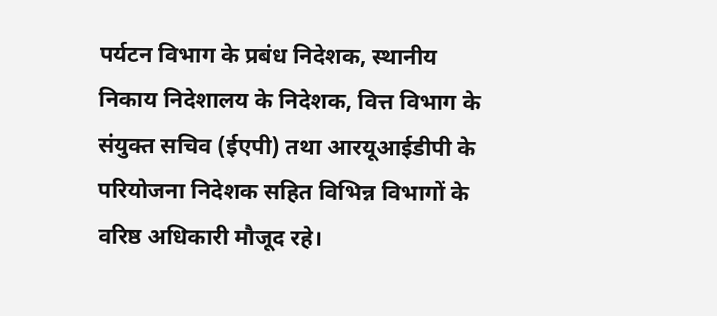पर्यटन विभाग के प्रबंध निदेशक, स्थानीय निकाय निदेशालय के निदेशक, वित्त विभाग के संयुक्त सचिव (ईएपी) तथा आरयूआईडीपी के परियोजना निदेशक सहित विभिन्न विभागों के वरिष्ठ अधिकारी मौजूद रहे।